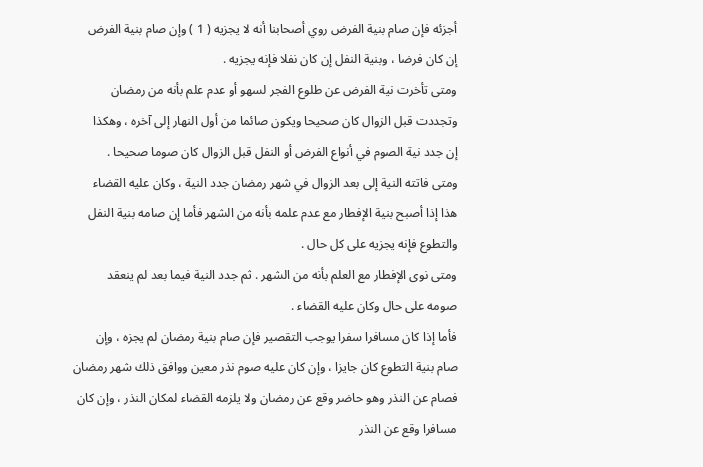أجزئه فإن صام بنية الفرض روي أصحابنا أنه لا يجزيه ( 1 ) وإن صام بنية الفرض
إن كان فرضا ، وبنية النفل إن كان نفلا فإنه يجزيه .
ومتى تأخرت نية الفرض عن طلوع الفجر لسهو أو عدم علم بأنه من رمضان
وتجددت قبل الزوال كان صحيحا ويكون صائما من أول النهار إلى آخره ، وهكذا
إن جدد نية الصوم في أنواع الفرض أو النفل قبل الزوال كان صوما صحيحا .
ومتى فاتته النية إلى بعد الزوال في شهر رمضان جدد النية ، وكان عليه القضاء
هذا إذا أصبح بنية الإفطار مع عدم علمه بأنه من الشهر فأما إن صامه بنية النفل
والتطوع فإنه يجزيه على كل حال .
ومتى نوى الإفطار مع العلم بأنه من الشهر . ثم جدد النية فيما بعد لم ينعقد
صومه على حال وكان عليه القضاء .
فأما إذا كان مسافرا سفرا يوجب التقصير فإن صام بنية رمضان لم يجزه ، وإن
صام بنية التطوع كان جايزا ، وإن كان عليه صوم نذر معين ووافق ذلك شهر رمضان
فصام عن النذر وهو حاضر وقع عن رمضان ولا يلزمه القضاء لمكان النذر ، وإن كان
مسافرا وقع عن النذر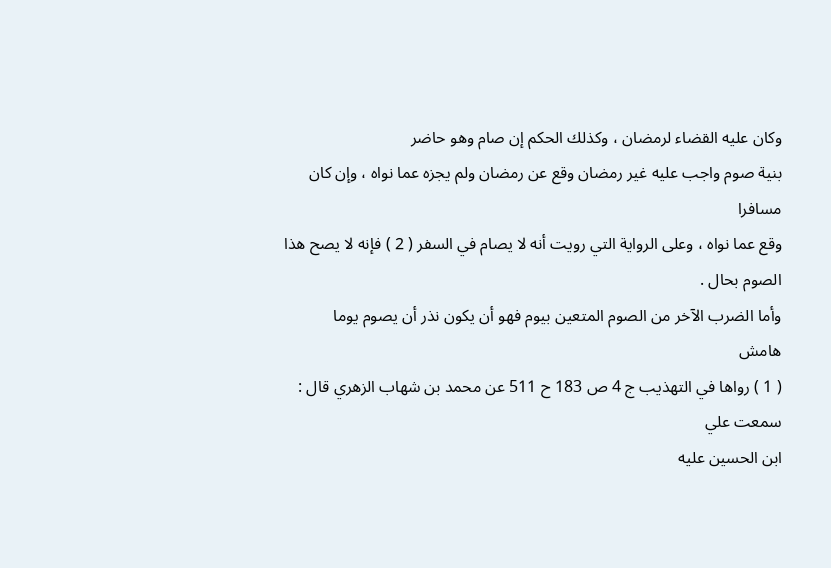وكان عليه القضاء لرمضان ، وكذلك الحكم إن صام وهو حاضر
بنية صوم واجب عليه غير رمضان وقع عن رمضان ولم يجزه عما نواه ، وإن كان مسافرا
وقع عما نواه ، وعلى الرواية التي رويت أنه لا يصام في السفر ( 2 ) فإنه لا يصح هذا
الصوم بحال .
وأما الضرب الآخر من الصوم المتعين بيوم فهو أن يكون نذر أن يصوم يوما
هامش
( 1 ) رواها في التهذيب ج 4 ص 183 ح 511 عن محمد بن شهاب الزهري قال : سمعت علي
ابن الحسين عليه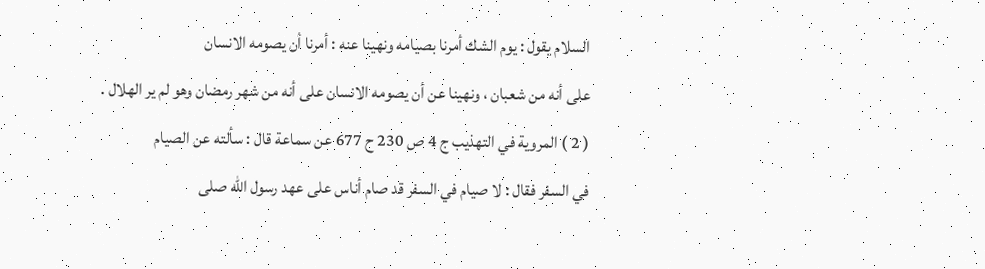السلام يقول : يوم الشك أمرنا بصيامه ونهينا عنه : أمرنا أن يصومه الانسان
على أنه من شعبان ، ونهينا عن أن يصومه الانسان على أنه من شهر رمضان وهو لم ير الهلال .
( 2 ) المروية في التهذيب ج 4 ص 230 ح 677 عن سماعة قال : سألته عن الصيام
في السفر فقال : لا صيام في السفر قد صام أناس على عهد رسول الله صلى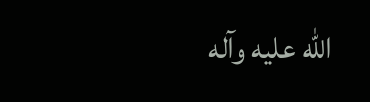الله عليه وآله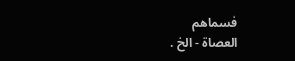فسماهم
العصاة - الخ .